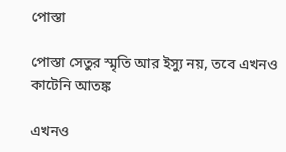পোস্তা

পোস্তা সেতুর স্মৃতি আর ইস্যু নয়, তবে এখনও কাটেনি আতঙ্ক

এখনও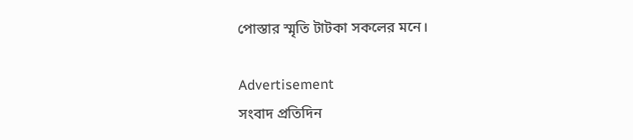পোস্তার স্মৃতি টাটকা সকলের মনে।

Advertisement
সংবাদ প্রতিদিন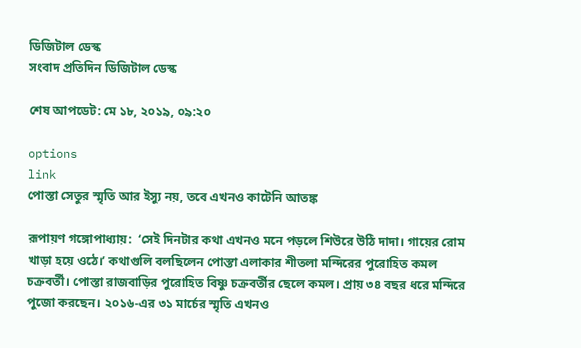ডিজিটাল ডেস্ক
সংবাদ প্রতিদিন ডিজিটাল ডেস্ক

শেষ আপডেট: মে ১৮, ২০১৯, ০৯:২০

options
link
পোস্তা সেতুর স্মৃতি আর ইস্যু নয়, তবে এখনও কাটেনি আতঙ্ক

রূপায়ণ গঙ্গোপাধ্যায়:  ‘সেই দিনটার কথা এখনও মনে পড়লে শিউরে উঠি দাদা। গায়ের রোম খাড়া হয়ে ওঠে।’ কথাগুলি বলছিলেন পোস্তা এলাকার শীতলা মন্দিরের পুরোহিত কমল চক্রবর্তী। পোস্তা রাজবাড়ির পুরোহিত বিষ্ণু চক্রবর্তীর ছেলে কমল। প্রায় ৩৪ বছর ধরে মন্দিরে পুজো করছেন। ২০১৬-এর ৩১ মার্চের স্মৃতি এখনও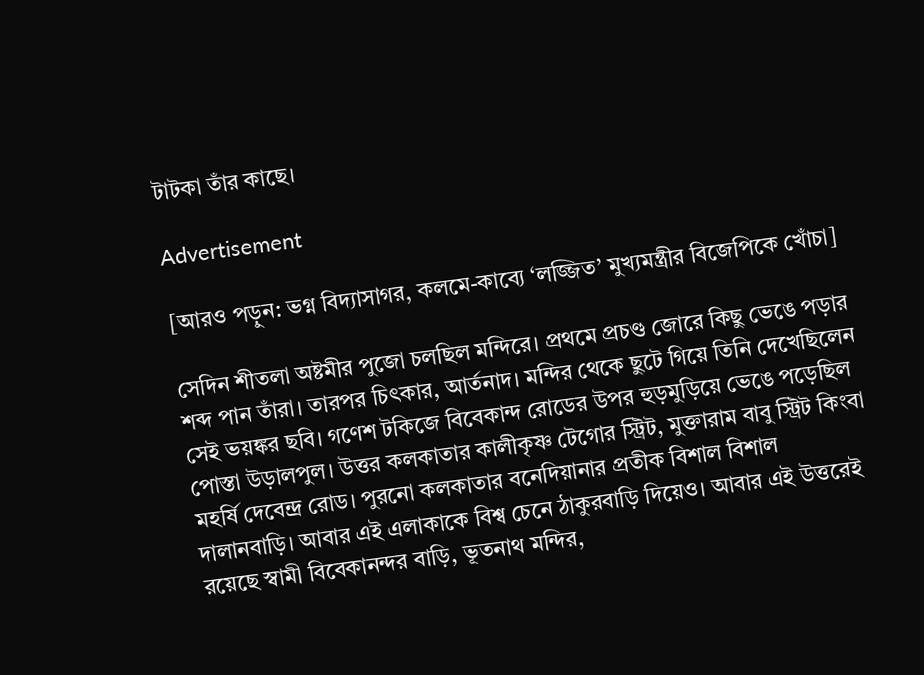টাটকা তাঁর কাছে।

Advertisement

[আরও পড়ুন: ভগ্ন বিদ্যাসাগর, কলমে-কাব্যে ‘লজ্জিত’ মুখ্যমন্ত্রীর বিজেপিকে খোঁচা]

সেদিন শীতলা অষ্টমীর পুজো চলছিল মন্দিরে। প্রথমে প্রচণ্ড জোরে কিছু ভেঙে পড়ার শব্দ পান তাঁরা। তারপর চিৎকার, আর্তনাদ। মন্দির থেকে ছুটে গিয়ে তিনি দেখেছিলেন সেই ভয়ঙ্কর ছবি। গণেশ টকিজে বিবেকান্দ রোডের উপর হুড়মুড়িয়ে ভেঙে পড়েছিল পোস্তা উড়ালপুল। উত্তর কলকাতার কালীকৃষ্ণ টেগোর স্ট্রিট, মুক্তারাম বাবু স্ট্রিট কিংবা মহর্ষি দেবেন্দ্র রোড। পুরনো কলকাতার বনেদিয়ানার প্রতীক বিশাল বিশাল দালানবাড়ি। আবার এই এলাকাকে বিশ্ব চেনে ঠাকুরবাড়ি দিয়েও। আবার এই উত্তরেই রয়েছে স্বামী বিবেকানন্দর বাড়ি, ভূতনাথ মন্দির,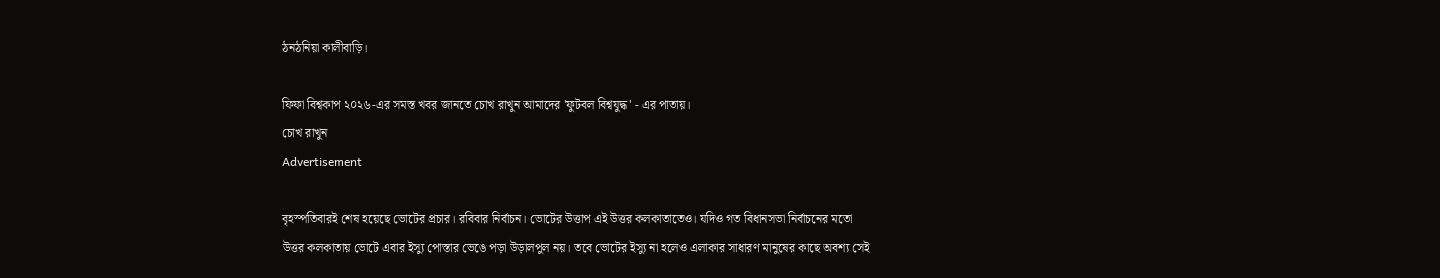ঠনঠনিয়া কালীবাড়ি।

ফিফা বিশ্বকাপ ২০২৬-এর সমস্ত খবর জানতে চোখ রাখুন আমাদের 'ফুটবল বিশ্বযুদ্ধ' - এর পাতায়।
চোখ রাখুন
Advertisement

বৃহস্পতিবারই শেষ হয়েছে ভোটের প্রচার। রবিবার নির্বাচন। ভোটের উত্তাপ এই উত্তর কলকাতাতেও। যদিও গত বিধানসভা নির্বাচনের মতো উত্তর কলকাতায় ভোটে এবার ইস্যু পোস্তার ভেঙে পড়া উড়ালপুল নয়। তবে ভোটের ইস্যু না হলেও এলাকার সাধারণ মানুষের কাছে অবশ্য সেই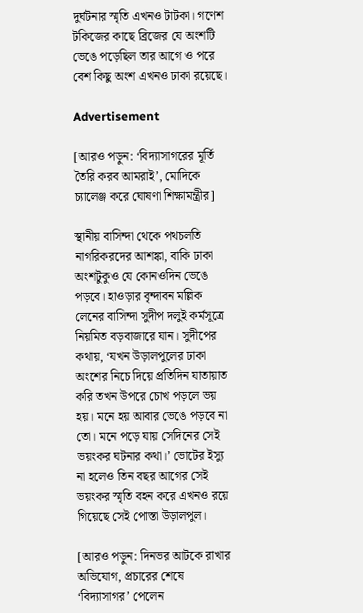দুর্ঘটনার স্মৃতি এখনও টাটকা। গণেশ টকিজের কাছে ব্রিজের যে অংশটি ভেঙে পড়েছিল তার আগে ও পরে বেশ কিছু অংশ এখনও ঢাকা রয়েছে।

Advertisement

[আরও পড়ুন: ‘বিদ্যাসাগরের মূর্তি তৈরি করব আমরাই’, মোদিকে চ্যালেঞ্জ করে ঘোষণা শিক্ষামন্ত্রীর]

স্থানীয় বাসিন্দা থেকে পথচলতি নাগরিকরদের আশঙ্কা, বাকি ঢাকা অংশটুকুও যে কোনওদিন ভেঙে পড়বে। হাওড়ার বৃন্দাবন মল্লিক লেনের বাসিন্দা সুদীপ দলুই কর্মসূত্রে নিয়মিত বড়বাজারে যান। সুদীপের কথায়, ‘যখন উড়ালপুলের ঢাকা অংশের নিচে দিয়ে প্রতিদিন যাতায়াত করি তখন উপরে চোখ পড়লে ভয় হয়। মনে হয় আবার ভেঙে পড়বে না তো। মনে পড়ে যায় সেদিনের সেই ভয়ংকর ঘটনার কথা।’ ভোটের ইস্যু না হলেও তিন বছর আগের সেই ভয়ংকর স্মৃতি বহন করে এখনও রয়ে গিয়েছে সেই পোস্তা উড়ালপুল।

[আরও পড়ুন: দিনভর আটকে রাখার অভিযোগ, প্রচারের শেষে ‘বিদ্যাসাগর’ পেলেন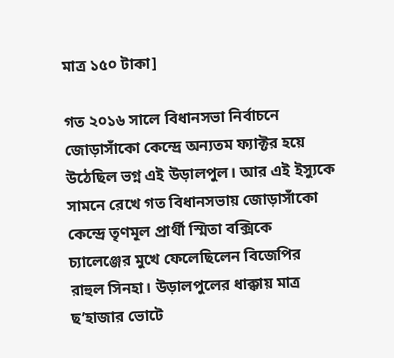মাত্র ১৫০ টাকা]

গত ২০১৬ সালে বিধানসভা নির্বাচনে জোড়াসাঁকো কেন্দ্রে অন্যতম ফ্যাক্টর হয়ে উঠেছিল ভগ্ন এই উড়ালপুল। আর এই ইস্যুকে সামনে রেখে গত বিধানসভায় জোড়াসাঁকো কেন্দ্রে তৃণমূল প্রার্থী স্মিতা বক্সিকে চ্যালেঞ্জের মুখে ফেলেছিলেন বিজেপির রাহুল সিনহা। উড়ালপুলের ধাক্কায় মাত্র ছ’হাজার ভোটে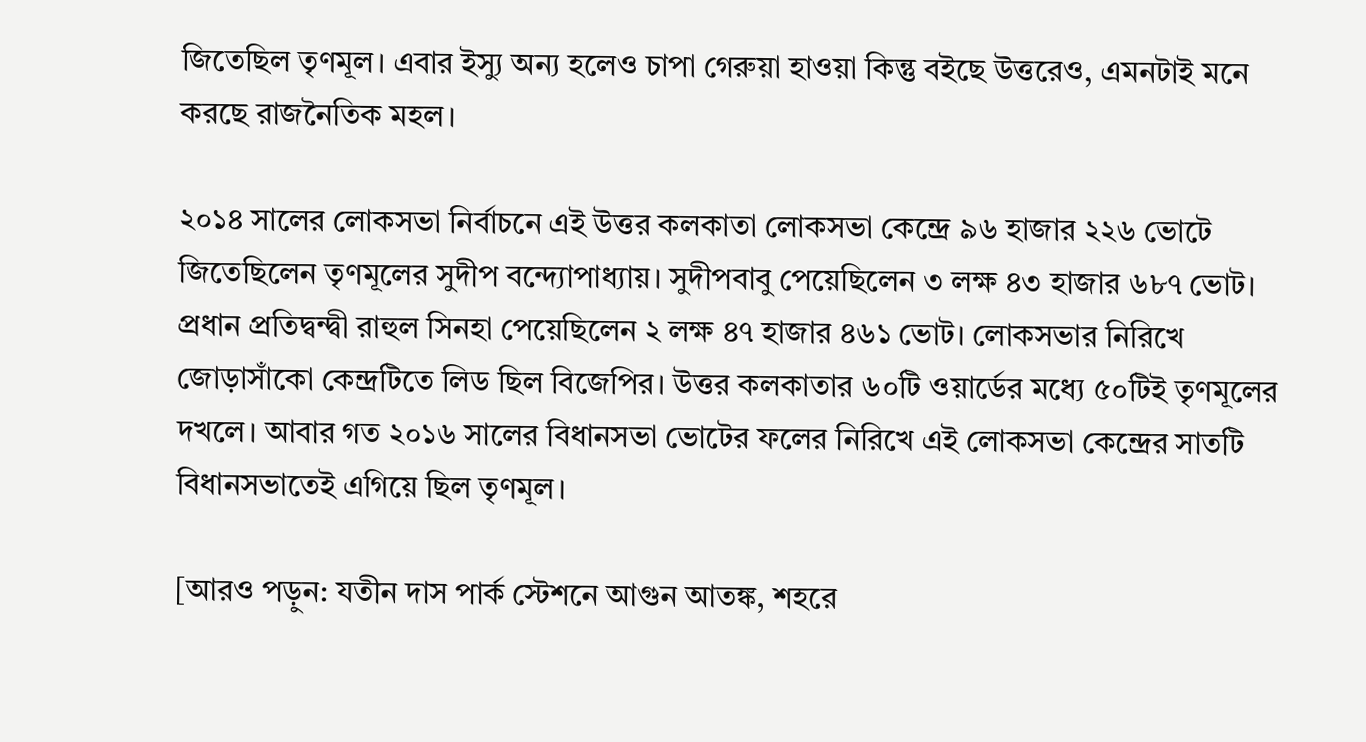জিতেছিল তৃণমূল। এবার ইস্যু অন্য হলেও চাপা গেরুয়া হাওয়া কিন্তু বইছে উত্তরেও, এমনটাই মনে করছে রাজনৈতিক মহল।

২০১৪ সালের লোকসভা নির্বাচনে এই উত্তর কলকাতা লোকসভা কেন্দ্রে ৯৬ হাজার ২২৬ ভোটে জিতেছিলেন তৃণমূলের সুদীপ বন্দ্যোপাধ্যায়। সুদীপবাবু পেয়েছিলেন ৩ লক্ষ ৪৩ হাজার ৬৮৭ ভোট। প্রধান প্রতিদ্বন্দ্বী রাহুল সিনহা পেয়েছিলেন ২ লক্ষ ৪৭ হাজার ৪৬১ ভোট। লোকসভার নিরিখে জোড়াসাঁকো কেন্দ্রটিতে লিড ছিল বিজেপির। উত্তর কলকাতার ৬০টি ওয়ার্ডের মধ্যে ৫০টিই তৃণমূলের দখলে। আবার গত ২০১৬ সালের বিধানসভা ভোটের ফলের নিরিখে এই লোকসভা কেন্দ্রের সাতটি বিধানসভাতেই এগিয়ে ছিল তৃণমূল।

[আরও পড়ুন: যতীন দাস পার্ক স্টেশনে আগুন আতঙ্ক, শহরে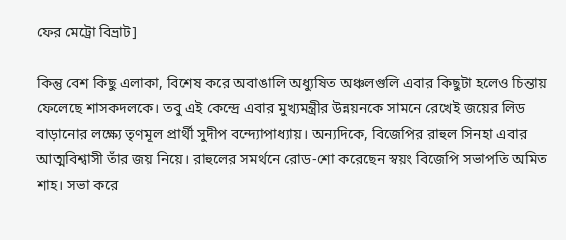ফের মেট্রো বিভ্রাট]

কিন্তু বেশ কিছু এলাকা, বিশেষ করে অবাঙালি অধ্যুষিত অঞ্চলগুলি এবার কিছুটা হলেও চিন্তায় ফেলেছে শাসকদলকে। তবু এই কেন্দ্রে এবার মুখ্যমন্ত্রীর উন্নয়নকে সামনে রেখেই জয়ের লিড বাড়ানোর লক্ষ্যে তৃণমূল প্রার্থী সুদীপ বন্দ্যোপাধ্যায়। অন্যদিকে, বিজেপির রাহুল সিনহা এবার আত্মবিশ্বাসী তাঁর জয় নিয়ে। রাহুলের সমর্থনে রোড-শো করেছেন স্বয়ং বিজেপি সভাপতি অমিত শাহ। সভা করে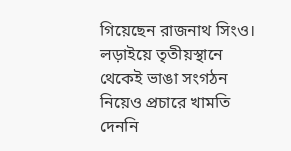গিয়েছেন রাজনাথ সিংও। লড়াইয়ে তৃতীয়স্থানে থেকেই ভাঙা সংগঠন নিয়েও প্রচারে খামতি দেননি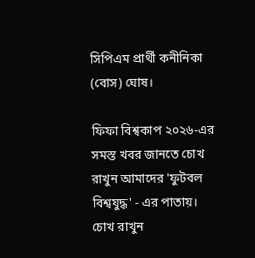সিপিএম প্রার্থী কনীনিকা (বোস) ঘোষ।

ফিফা বিশ্বকাপ ২০২৬-এর সমস্ত খবর জানতে চোখ রাখুন আমাদের 'ফুটবল বিশ্বযুদ্ধ' - এর পাতায়।
চোখ রাখুন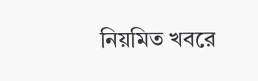নিয়মিত খবরে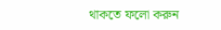থাকতে ফলো করুন